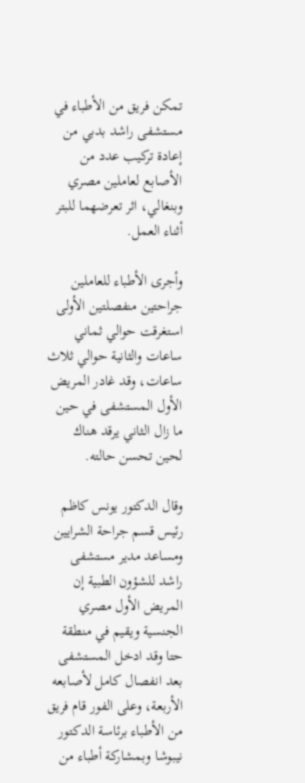تمكن فريق من الأطباء في مستشفى راشد بدبي من إعادة تركيب عدد من الأصابع لعاملين مصري وبنغالي، اثر تعرضهما للبتر أثناء العمل.

وأجرى الأطباء للعاملين جراحتين منفصلتين الأولى استغرقت حوالي ثماني ساعات والثانية حوالي ثلاث ساعات، وقد غادر المريض الأول المستشفى في حين ما زال الثاني يرقد هناك لحين تحسن حالته.

وقال الدكتور يونس كاظم رئيس قسم جراحة الشرايين ومساعد مدير مستشفى راشد للشؤون الطبية إن المريض الأول مصري الجنسية ويقيم في منطقة حتا وقد ادخل المستشفى بعد انفصال كامل لأصابعه الأربعة، وعلى الفور قام فريق من الأطباء برئاسة الدكتور نيبوشا وبمشاركة أطباء من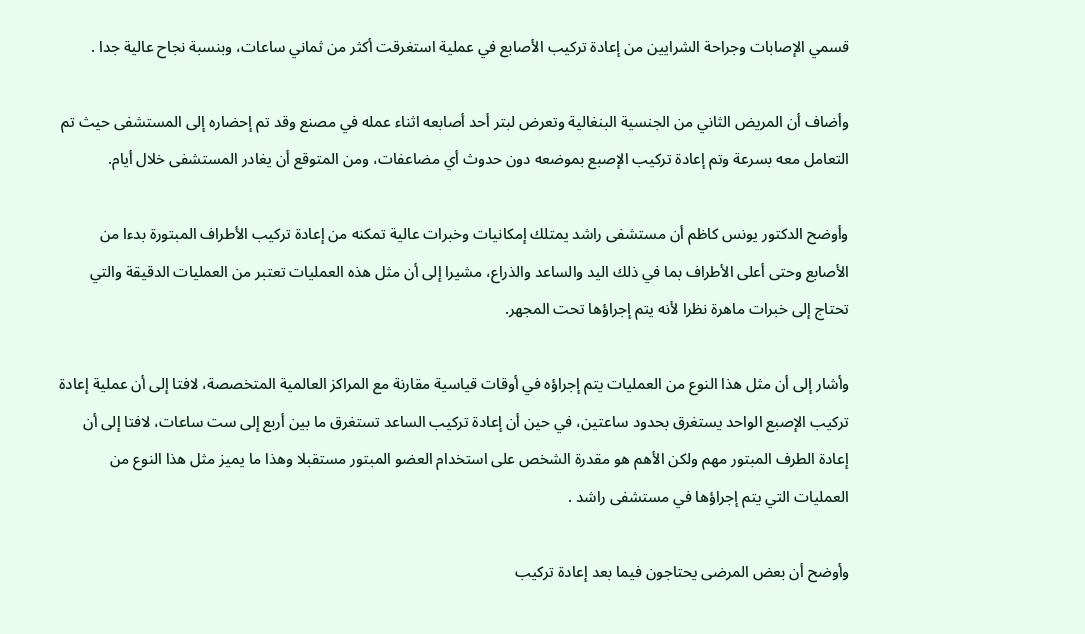قسمي الإصابات وجراحة الشرايين من إعادة تركيب الأصابع في عملية استغرقت أكثر من ثماني ساعات، وبنسبة نجاح عالية جدا .

وأضاف أن المريض الثاني من الجنسية البنغالية وتعرض لبتر أحد أصابعه اثناء عمله في مصنع وقد تم إحضاره إلى المستشفى حيث تم التعامل معه بسرعة وتم إعادة تركيب الإصبع بموضعه دون حدوث أي مضاعفات، ومن المتوقع أن يغادر المستشفى خلال أيام.

وأوضح الدكتور يونس كاظم أن مستشفى راشد يمتلك إمكانيات وخبرات عالية تمكنه من إعادة تركيب الأطراف المبتورة بدءا من الأصابع وحتى أعلى الأطراف بما في ذلك اليد والساعد والذراع، مشيرا إلى أن مثل هذه العمليات تعتبر من العمليات الدقيقة والتي تحتاج إلى خبرات ماهرة نظرا لأنه يتم إجراؤها تحت المجهر.

وأشار إلى أن مثل هذا النوع من العمليات يتم إجراؤه في أوقات قياسية مقارنة مع المراكز العالمية المتخصصة، لافتا إلى أن عملية إعادة تركيب الإصبع الواحد يستغرق بحدود ساعتين، في حين أن إعادة تركيب الساعد تستغرق ما بين أربع إلى ست ساعات، لافتا إلى أن إعادة الطرف المبتور مهم ولكن الأهم هو مقدرة الشخص على استخدام العضو المبتور مستقبلا وهذا ما يميز مثل هذا النوع من العمليات التي يتم إجراؤها في مستشفى راشد .

وأوضح أن بعض المرضى يحتاجون فيما بعد إعادة تركيب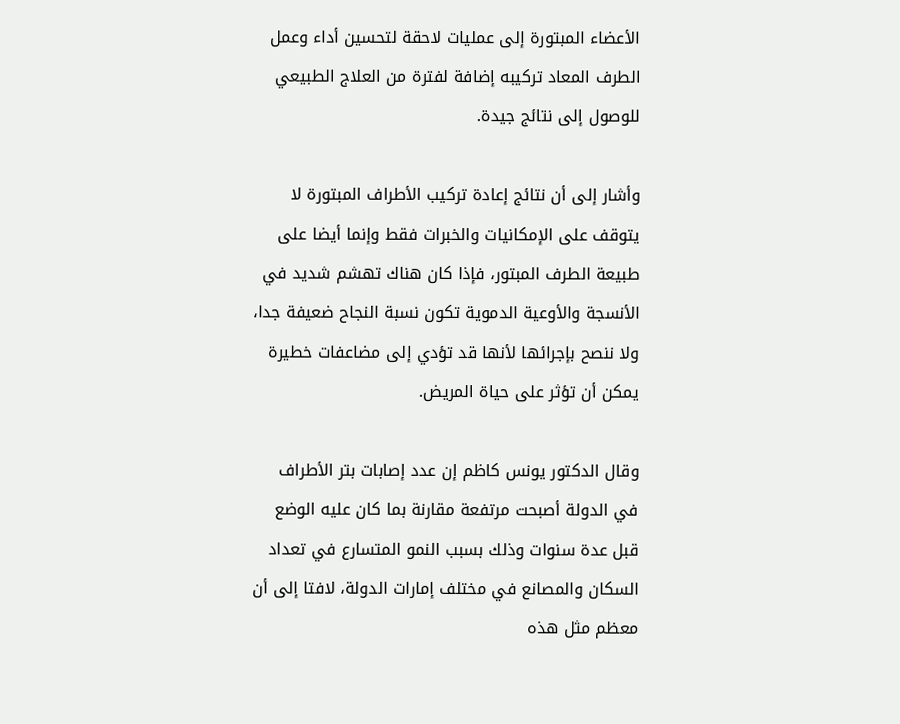الأعضاء المبتورة إلى عمليات لاحقة لتحسين أداء وعمل الطرف المعاد تركيبه إضافة لفترة من العلاج الطبيعي للوصول إلى نتائج جيدة.

وأشار إلى أن نتائج إعادة تركيب الأطراف المبتورة لا يتوقف على الإمكانيات والخبرات فقط وإنما أيضا على طبيعة الطرف المبتور، فإذا كان هناك تهشم شديد في الأنسجة والأوعية الدموية تكون نسبة النجاح ضعيفة جدا، ولا ننصح بإجرائها لأنها قد تؤدي إلى مضاعفات خطيرة يمكن أن تؤثر على حياة المريض.

وقال الدكتور يونس كاظم إن عدد إصابات بتر الأطراف في الدولة أصبحت مرتفعة مقارنة بما كان عليه الوضع قبل عدة سنوات وذلك بسبب النمو المتسارع في تعداد السكان والمصانع في مختلف إمارات الدولة، لافتا إلى أن معظم مثل هذه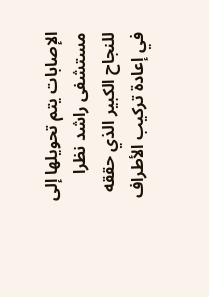الإصابات يتم تحويلها إلى مستشفى راشد نظرا للنجاح الكبير الذي حققه في إعادة تركيب الأطراف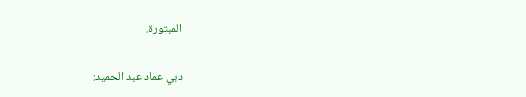المبتورة.

دبي عماد عبد الحميد: